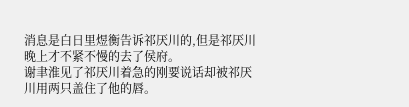消息是白日里煜衡告诉祁厌川的,但是祁厌川晚上才不紧不慢的去了侯府。
谢聿淮见了祁厌川着急的刚要说话却被祁厌川用两只盖住了他的唇。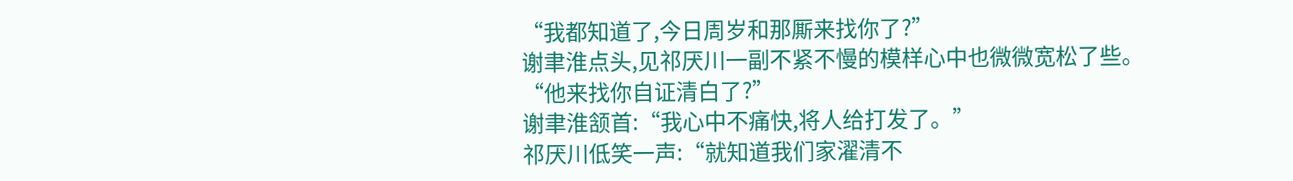“我都知道了,今日周岁和那厮来找你了?”
谢聿淮点头,见祁厌川一副不紧不慢的模样心中也微微宽松了些。
“他来找你自证清白了?”
谢聿淮颔首:“我心中不痛快,将人给打发了。”
祁厌川低笑一声:“就知道我们家濯清不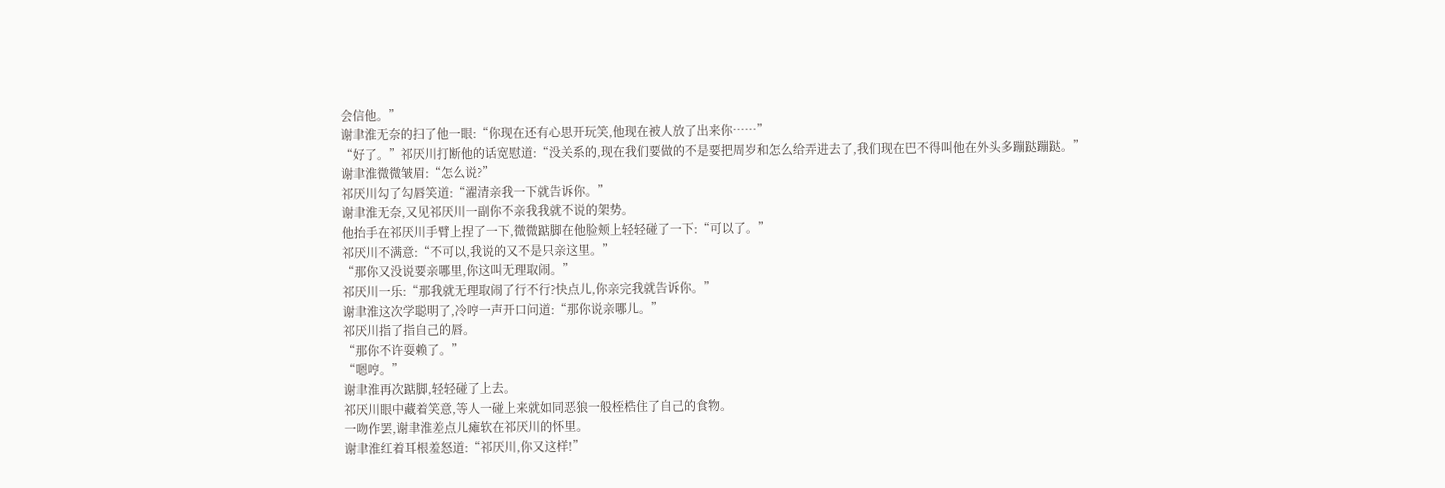会信他。”
谢聿淮无奈的扫了他一眼:“你现在还有心思开玩笑,他现在被人放了出来你……”
“好了。”祁厌川打断他的话宽慰道:“没关系的,现在我们要做的不是要把周岁和怎么给弄进去了,我们现在巴不得叫他在外头多蹦跶蹦跶。”
谢聿淮微微皱眉:“怎么说?”
祁厌川勾了勾唇笑道:“濯清亲我一下就告诉你。”
谢聿淮无奈,又见祁厌川一副你不亲我我就不说的架势。
他抬手在祁厌川手臂上捏了一下,微微踮脚在他脸颊上轻轻碰了一下:“可以了。”
祁厌川不满意:“不可以,我说的又不是只亲这里。”
“那你又没说要亲哪里,你这叫无理取闹。”
祁厌川一乐:“那我就无理取闹了行不行?快点儿,你亲完我就告诉你。”
谢聿淮这次学聪明了,冷哼一声开口问道:“那你说亲哪儿。”
祁厌川指了指自己的唇。
“那你不许耍赖了。”
“嗯哼。”
谢聿淮再次踮脚,轻轻碰了上去。
祁厌川眼中藏着笑意,等人一碰上来就如同恶狼一般桎梏住了自己的食物。
一吻作罢,谢聿淮差点儿瘫软在祁厌川的怀里。
谢聿淮红着耳根羞怒道:“祁厌川,你又这样!”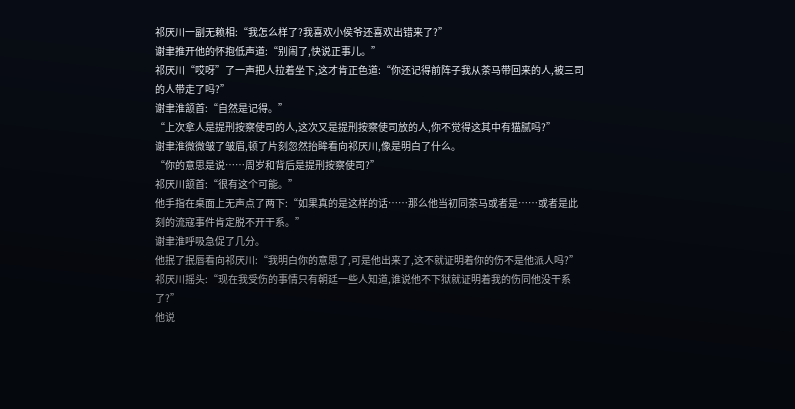祁厌川一副无赖相:“我怎么样了?我喜欢小侯爷还喜欢出错来了?”
谢聿推开他的怀抱低声道:“别闹了,快说正事儿。”
祁厌川“哎呀”了一声把人拉着坐下,这才肯正色道:“你还记得前阵子我从茶马带回来的人,被三司的人带走了吗?”
谢聿淮颔首:“自然是记得。”
“上次拿人是提刑按察使司的人,这次又是提刑按察使司放的人,你不觉得这其中有猫腻吗?”
谢聿淮微微皱了皱眉,顿了片刻忽然抬眸看向祁厌川,像是明白了什么。
“你的意思是说……周岁和背后是提刑按察使司?”
祁厌川颔首:“很有这个可能。”
他手指在桌面上无声点了两下:“如果真的是这样的话……那么他当初同茶马或者是……或者是此刻的流寇事件肯定脱不开干系。”
谢聿淮呼吸急促了几分。
他抿了抿唇看向祁厌川:“我明白你的意思了,可是他出来了,这不就证明着你的伤不是他派人吗?”
祁厌川摇头:“现在我受伤的事情只有朝廷一些人知道,谁说他不下狱就证明着我的伤同他没干系了?”
他说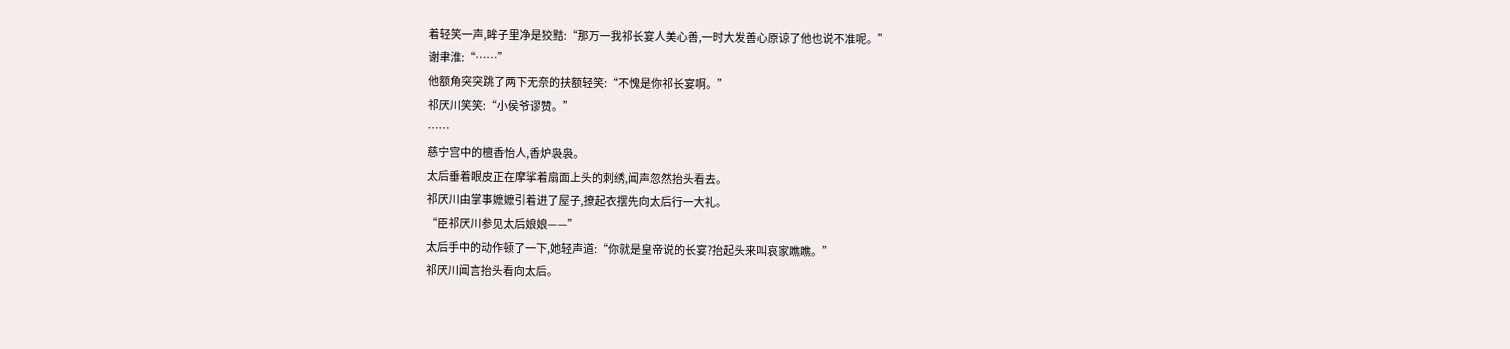着轻笑一声,眸子里净是狡黠:“那万一我祁长宴人美心善,一时大发善心原谅了他也说不准呢。”
谢聿淮:“……”
他额角突突跳了两下无奈的扶额轻笑:“不愧是你祁长宴啊。”
祁厌川笑笑:“小侯爷谬赞。”
……
慈宁宫中的檀香怡人,香炉袅袅。
太后垂着眼皮正在摩挲着扇面上头的刺绣,闻声忽然抬头看去。
祁厌川由掌事嬷嬷引着进了屋子,撩起衣摆先向太后行一大礼。
“臣祁厌川参见太后娘娘——”
太后手中的动作顿了一下,她轻声道:“你就是皇帝说的长宴?抬起头来叫哀家瞧瞧。”
祁厌川闻言抬头看向太后。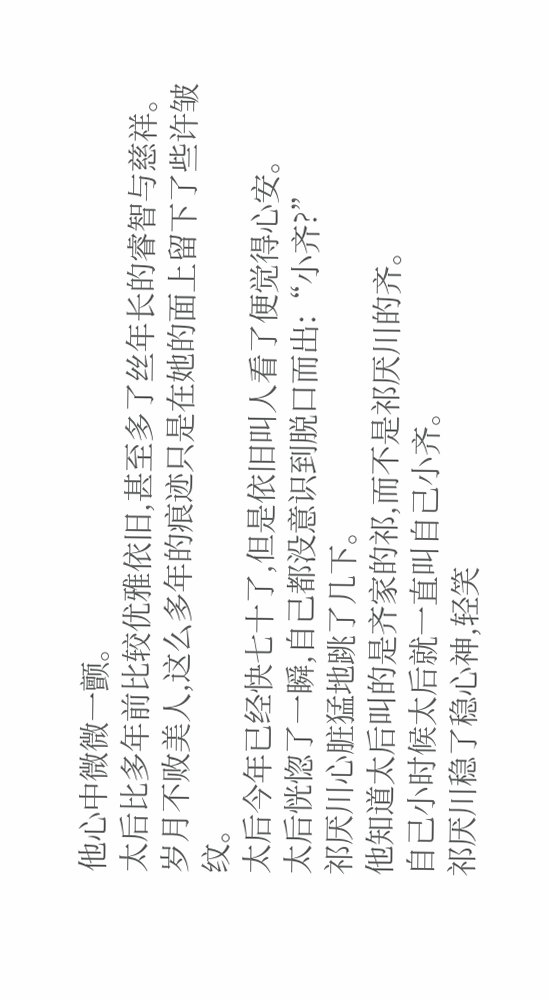他心中微微一颤。
太后比多年前比较优雅依旧,甚至多了丝年长的睿智与慈祥。
岁月不败美人,这么多年的痕迹只是在她的面上留下了些许皱纹。
太后今年已经快七十了,但是依旧叫人看了便觉得心安。
太后恍惚了一瞬,自己都没意识到脱口而出:“小齐?”
祁厌川心脏猛地跳了几下。
他知道太后叫的是齐家的祁,而不是祁厌川的齐。
自己小时候太后就一直叫自己小齐。
祁厌川稳了稳心神,轻笑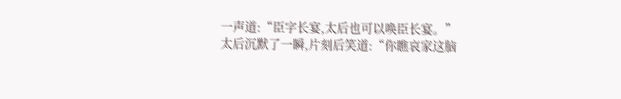一声道:“臣字长宴,太后也可以唤臣长宴。”
太后沉默了一瞬,片刻后笑道:“你瞧哀家这脑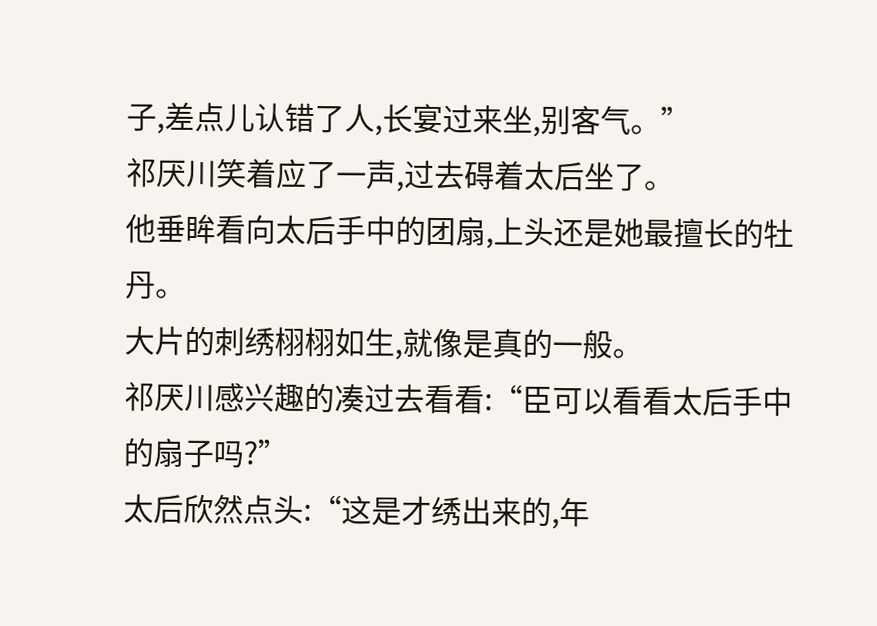子,差点儿认错了人,长宴过来坐,别客气。”
祁厌川笑着应了一声,过去碍着太后坐了。
他垂眸看向太后手中的团扇,上头还是她最擅长的牡丹。
大片的刺绣栩栩如生,就像是真的一般。
祁厌川感兴趣的凑过去看看:“臣可以看看太后手中的扇子吗?”
太后欣然点头:“这是才绣出来的,年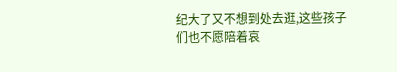纪大了又不想到处去逛,这些孩子们也不愿陪着哀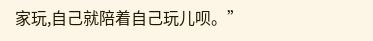家玩,自己就陪着自己玩儿呗。”